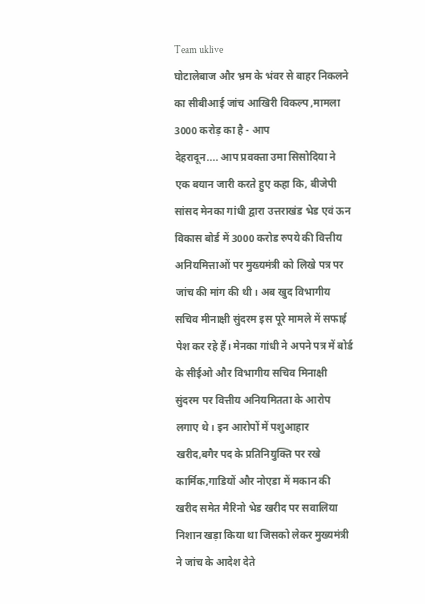Team uklive
घोटालेबाज और भ्रम के भंवर से बाहर निकलने का सीबीआई जांच आखिरी विकल्प ,मामला 3000 करोड़ का है - आप
देहरादून.... आप प्रवक्ता उमा सिसोदिया ने एक बयान जारी करते हुए कहा कि, बीजेपी सांसद मेनका गांधी द्वारा उत्तराखंड भेड एवं ऊन विकास बोर्ड में 3000 करोड रुपये की वित्तीय अनियमित्ताओं पर मुख्यमंत्री को लिखे पत्र पर जांच की मांग की थी। अब खुद विभागीय सचिव मीनाक्षी सुंदरम इस पूरे मामले में सफाई पेश कर रहे हैं। मेनका गांधी ने अपने पत्र में बोर्ड के सीईओ और विभागीय सचिव मिनाक्षी सुंदरम पर वित्तीय अनियमितता के आरोप लगाए थे। इन आरोपों में पशुआहार खरीद,बगैर पद के प्रतिनियुक्ति पर रखे कार्मिक,गाडियों और नोएडा में मकान की खरीद समेत मैरिनो भेड खरीद पर सवालिया निशान खड़ा किया था जिसको लेकर मुख्यमंत्री ने जांच के आदेश देते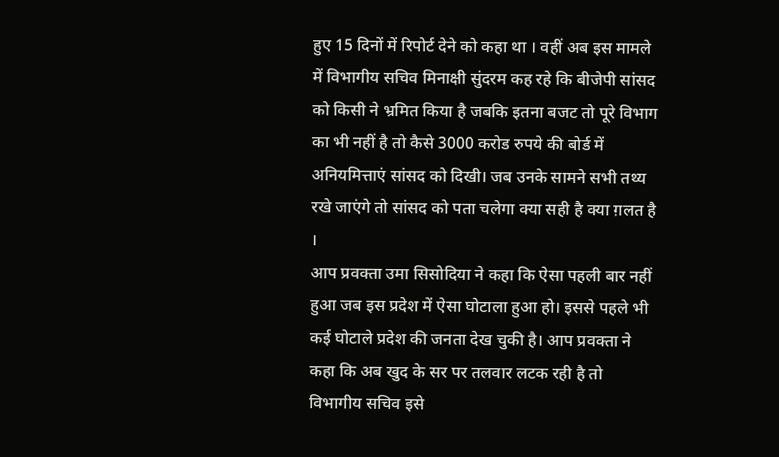हुए 15 दिनों में रिपोर्ट देने को कहा था । वहीं अब इस मामले में विभागीय सचिव मिनाक्षी सुंदरम कह रहे कि बीजेपी सांसद को किसी ने भ्रमित किया है जबकि इतना बजट तो पूरे विभाग का भी नहीं है तो कैसे 3000 करोड रुपये की बोर्ड में अनियमित्ताएं सांसद को दिखी। जब उनके सामने सभी तथ्य रखे जाएंगे तो सांसद को पता चलेगा क्या सही है क्या ग़लत है ।
आप प्रवक्ता उमा सिसोदिया ने कहा कि ऐसा पहली बार नहीं हुआ जब इस प्रदेश में ऐसा घोटाला हुआ हो। इससे पहले भी कई घोटाले प्रदेश की जनता देख चुकी है। आप प्रवक्ता ने कहा कि अब खुद के सर पर तलवार लटक रही है तो विभागीय सचिव इसे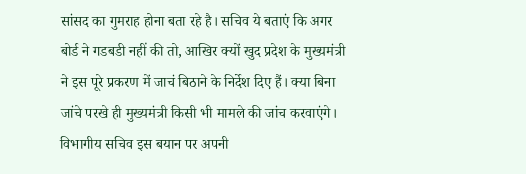सांसद का गुमराह होना बता रहे है। सचिव ये बताएं कि अगर बोर्ड ने गडबडी नहीं की तो, आखिर क्यों खुद प्रदेश के मुख्यमंत्री ने इस पूरे प्रकरण में जाचं बिठाने के निर्देश दिए हैं। क्या बिना जांचे परखे ही मुख्यमंत्री किसी भी मामले की जांच करवाएंगे। विभागीय सचिव इस बयान पर अपनी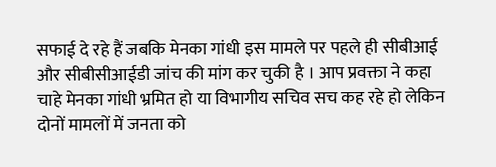सफाई दे रहे हैं जबकि मेनका गांधी इस मामले पर पहले ही सीबीआई और सीबीसीआईडी जांच की मांग कर चुकी है । आप प्रवक्ता ने कहा चाहे मेनका गांधी भ्रमित हो या विभागीय सचिव सच कह रहे हो लेकिन दोनों मामलों में जनता को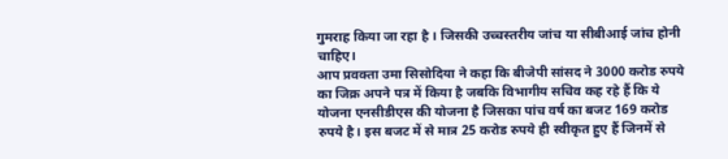गुमराह किया जा रहा है । जिसकी उच्चस्तरीय जांच या सीबीआई जांच होनी चाहिए।
आप प्रवक्ता उमा सिसोदिया ने कहा कि बीजेपी सांसद ने 3000 करोड रुपये का जिक्र अपने पत्र में किया है जबकि विभागीय सचिव कह रहे हैं कि ये योजना एनसीडीएस की योजना है जिसका पांच वर्ष का बजट 169 करोड रुपये है। इस बजट में से मात्र 25 करोड रुपये ही स्वीकृत हुए हैं जिनमें से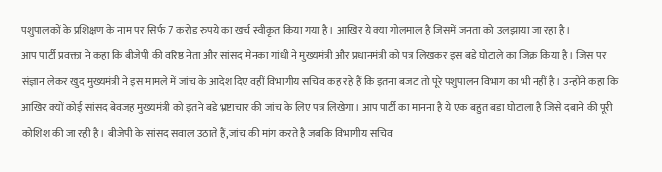पशुपालकों के प्रशिक्षण के नाम पर सिर्फ 7 करोड रुपये का खर्च स्वीकृत किया गया है। आखिर ये क्या गोलमाल है जिसमें जनता को उलझाया जा रहा है।
आप पार्टी प्रवक्ता ने कहा कि बीजेपी की वरिष्ठ नेता और सांसद मेनका गांधी ने मुख्यमंत्री और प्रधानमंत्री को पत्र लिखकर इस बडे घोटाले का जिक्र किया है। जिस पर संज्ञान लेकर खुद मुख्यमंत्री ने इस मामले में जांच के आदेश दिए वहीं विभागीय सचिव कह रहे हैं कि इतना बजट तो पूरे पशुपालन विभाग का भी नहीं है। उन्होंने कहा कि आखिर क्यों कोई सांसद बेवजह मुख्यमंत्री को इतने बडे भ्रष्टाचार की जांच के लिए पत्र लिखेगा। आप पार्टी का मानना है ये एक बहुत बडा घोटाला है जिसे दबाने की पूरी कोशिश की जा रही है। बीजेपी के सांसद सवाल उठाते हैं,जांच की मांग करते है जबकि विभागीय सचिव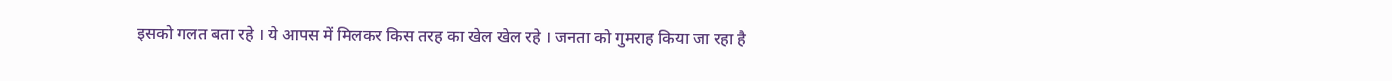इसको गलत बता रहे । ये आपस में मिलकर किस तरह का खेल खेल रहे । जनता को गुमराह किया जा रहा है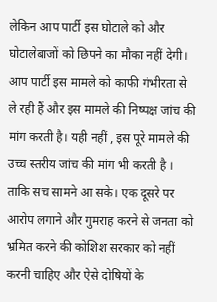लेकिन आप पार्टी इस घोटाले को और घोटालेबाजों को छिपने का मौका नहीं देगी। आप पार्टी इस मामले को काफी गंभीरता से ले रही हैं और इस मामले की निष्पक्ष जांच की मांग करती है। यही नहीं , इस पूरे मामले की उच्च स्तरीय जांच की मांग भी करती है । ताकि सच सामने आ सके। एक दूसरे पर आरोप लगाने और गुमराह करने से जनता को भ्रमित करने की कोशिश सरकार को नहीं करनी चाहिए और ऐसे दोषियों के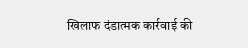खिलाफ दंडात्मक कार्रवाई की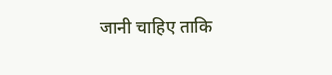जानी चाहिए ताकि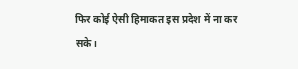फिर कोई ऐसी हिमाकत इस प्रदेश में ना कर सके।